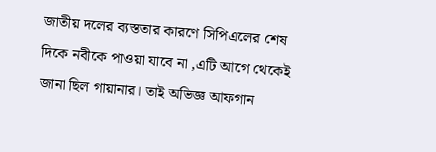জাতীয় দলের ব্যস্ততার কারণে সিপিএলের শেষ দিকে নবীকে পাওয়া যাবে না ,এটি আগে থেকেই জানা ছিল গায়ানার। তাই অভিজ্ঞ আফগান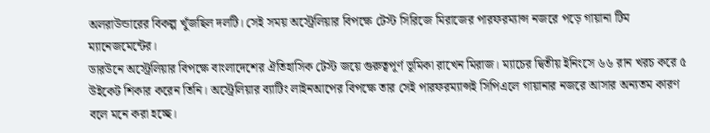অলরাউন্ডারের বিকল্প খুঁজছিল দলটি। সেই সময় অস্ট্রেলিয়ার বিপক্ষে টেস্ট সিরিজে মিরাজের পারফরম্যান্স নজরে পড়ে গায়ানা টিম ম্যানেজমেন্টের।
ডারউনে অস্ট্রেলিয়ার বিপক্ষে বাংলাদেশের ঐতিহাসিক টেস্ট জয়ে গুরুত্বপূর্ণ ভূমিকা রাখেন মিরাজ। ম্যাচের দ্বিতীয় ইনিংসে ৬৬ রান খরচ করে ৫ উইকেট শিকার করেন তিনি। অস্ট্রেলিয়ার ব্যাটিং লাইনআপের বিপক্ষে তার সেই পারফরম্যান্সই সিপিএলে গায়ানার নজরে আসার অন্যতম কারণ বলে মনে করা হচ্ছে।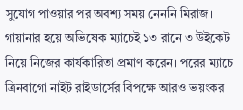সুযোগ পাওয়ার পর অবশ্য সময় নেননি মিরাজ। গায়ানার হয়ে অভিষেক ম্যাচেই ১৩ রানে ৩ উইকেট নিয়ে নিজের কার্যকারিতা প্রমাণ করেন। পরের ম্যাচে ত্রিনবাগো নাইট রাইডার্সের বিপক্ষে আরও ভয়ংকর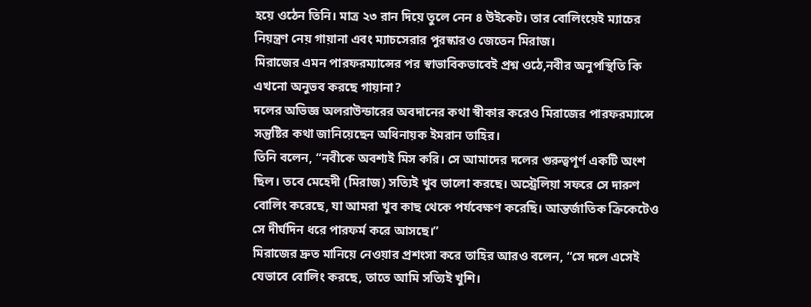হয়ে ওঠেন তিনি। মাত্র ২৩ রান দিয়ে তুলে নেন ৪ উইকেট। তার বোলিংয়েই ম্যাচের নিয়ন্ত্রণ নেয় গায়ানা এবং ম্যাচসেরার পুরস্কারও জেতেন মিরাজ।
মিরাজের এমন পারফরম্যান্সের পর স্বাভাবিকভাবেই প্রশ্ন ওঠে,নবীর অনুপস্থিতি কি এখনো অনুভব করছে গায়ানা?
দলের অভিজ্ঞ অলরাউন্ডারের অবদানের কথা স্বীকার করেও মিরাজের পারফরম্যান্সে সন্তুষ্টির কথা জানিয়েছেন অধিনায়ক ইমরান তাহির।
তিনি বলেন, “নবীকে অবশ্যই মিস করি। সে আমাদের দলের গুরুত্বপূর্ণ একটি অংশ ছিল। তবে মেহেদী (মিরাজ) সত্যিই খুব ভালো করছে। অস্ট্রেলিয়া সফরে সে দারুণ বোলিং করেছে, যা আমরা খুব কাছ থেকে পর্যবেক্ষণ করেছি। আন্তর্জাতিক ক্রিকেটেও সে দীর্ঘদিন ধরে পারফর্ম করে আসছে।”
মিরাজের দ্রুত মানিয়ে নেওয়ার প্রশংসা করে তাহির আরও বলেন, “সে দলে এসেই যেভাবে বোলিং করছে, তাতে আমি সত্যিই খুশি।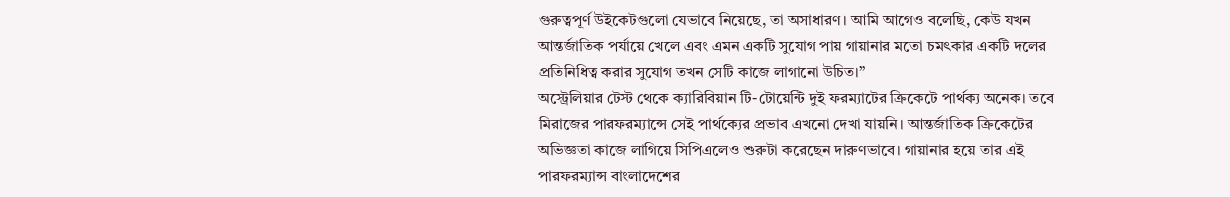গুরুত্বপূর্ণ উইকেটগুলো যেভাবে নিয়েছে, তা অসাধারণ। আমি আগেও বলেছি, কেউ যখন আন্তর্জাতিক পর্যায়ে খেলে এবং এমন একটি সুযোগ পায় গায়ানার মতো চমৎকার একটি দলের প্রতিনিধিত্ব করার সুযোগ তখন সেটি কাজে লাগানো উচিত।”
অস্ট্রেলিয়ার টেস্ট থেকে ক্যারিবিয়ান টি-টোয়েন্টি দুই ফরম্যাটের ক্রিকেটে পার্থক্য অনেক। তবে মিরাজের পারফরম্যান্সে সেই পার্থক্যের প্রভাব এখনো দেখা যায়নি। আন্তর্জাতিক ক্রিকেটের অভিজ্ঞতা কাজে লাগিয়ে সিপিএলেও শুরুটা করেছেন দারুণভাবে। গায়ানার হয়ে তার এই পারফরম্যান্স বাংলাদেশের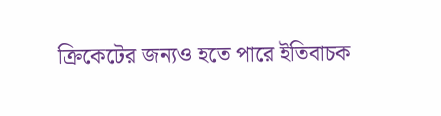ক্রিকেটের জন্যও হতে পারে ইতিবাচক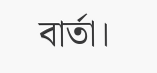বার্তা।